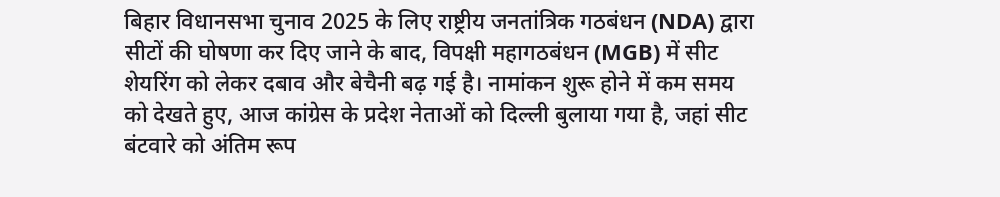बिहार विधानसभा चुनाव 2025 के लिए राष्ट्रीय जनतांत्रिक गठबंधन (NDA) द्वारा सीटों की घोषणा कर दिए जाने के बाद, विपक्षी महागठबंधन (MGB) में सीट शेयरिंग को लेकर दबाव और बेचैनी बढ़ गई है। नामांकन शुरू होने में कम समय को देखते हुए, आज कांग्रेस के प्रदेश नेताओं को दिल्ली बुलाया गया है, जहां सीट बंटवारे को अंतिम रूप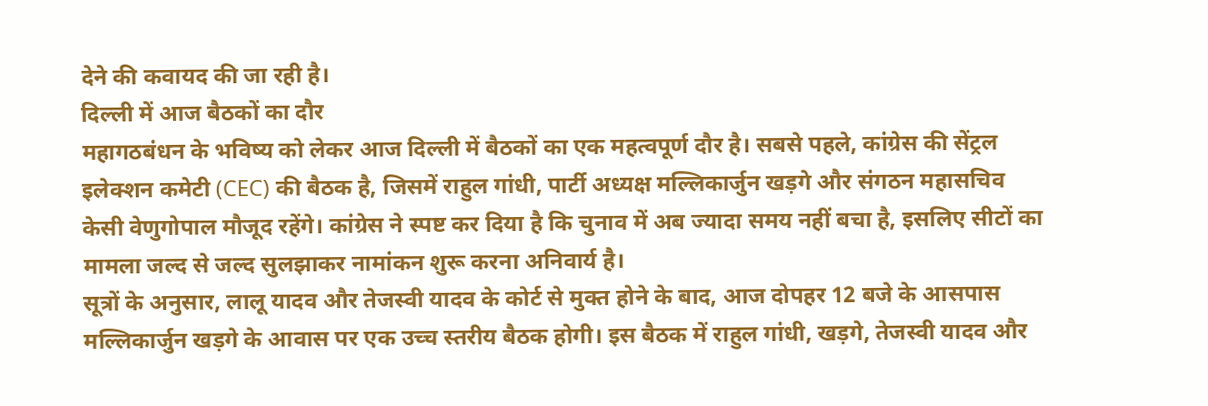देने की कवायद की जा रही है।
दिल्ली में आज बैठकों का दौर
महागठबंधन के भविष्य को लेकर आज दिल्ली में बैठकों का एक महत्वपूर्ण दौर है। सबसे पहले, कांग्रेस की सेंट्रल इलेक्शन कमेटी (CEC) की बैठक है, जिसमें राहुल गांधी, पार्टी अध्यक्ष मल्लिकार्जुन खड़गे और संगठन महासचिव केसी वेणुगोपाल मौजूद रहेंगे। कांग्रेस ने स्पष्ट कर दिया है कि चुनाव में अब ज्यादा समय नहीं बचा है, इसलिए सीटों का मामला जल्द से जल्द सुलझाकर नामांकन शुरू करना अनिवार्य है।
सूत्रों के अनुसार, लालू यादव और तेजस्वी यादव के कोर्ट से मुक्त होने के बाद, आज दोपहर 12 बजे के आसपास मल्लिकार्जुन खड़गे के आवास पर एक उच्च स्तरीय बैठक होगी। इस बैठक में राहुल गांधी, खड़गे, तेजस्वी यादव और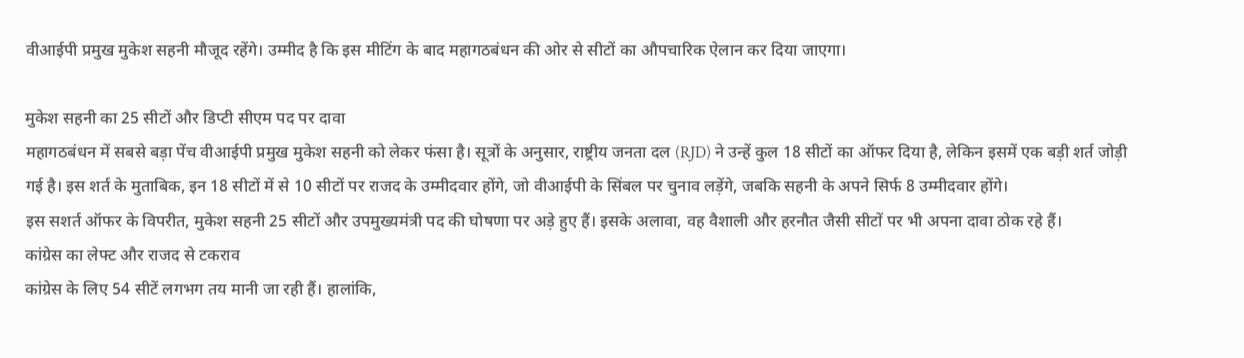वीआईपी प्रमुख मुकेश सहनी मौजूद रहेंगे। उम्मीद है कि इस मीटिंग के बाद महागठबंधन की ओर से सीटों का औपचारिक ऐलान कर दिया जाएगा।

मुकेश सहनी का 25 सीटों और डिप्टी सीएम पद पर दावा
महागठबंधन में सबसे बड़ा पेंच वीआईपी प्रमुख मुकेश सहनी को लेकर फंसा है। सूत्रों के अनुसार, राष्ट्रीय जनता दल (RJD) ने उन्हें कुल 18 सीटों का ऑफर दिया है, लेकिन इसमें एक बड़ी शर्त जोड़ी गई है। इस शर्त के मुताबिक, इन 18 सीटों में से 10 सीटों पर राजद के उम्मीदवार होंगे, जो वीआईपी के सिंबल पर चुनाव लड़ेंगे, जबकि सहनी के अपने सिर्फ 8 उम्मीदवार होंगे।
इस सशर्त ऑफर के विपरीत, मुकेश सहनी 25 सीटों और उपमुख्यमंत्री पद की घोषणा पर अड़े हुए हैं। इसके अलावा, वह वैशाली और हरनौत जैसी सीटों पर भी अपना दावा ठोक रहे हैं।
कांग्रेस का लेफ्ट और राजद से टकराव
कांग्रेस के लिए 54 सीटें लगभग तय मानी जा रही हैं। हालांकि,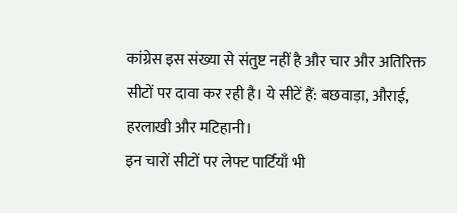कांग्रेस इस संख्या से संतुष्ट नहीं है और चार और अतिरिक्त सीटों पर दावा कर रही है। ये सीटें हैं: बछवाड़ा, औराई, हरलाखी और मटिहानी।
इन चारों सीटों पर लेफ्ट पार्टियाँ भी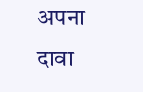अपना दावा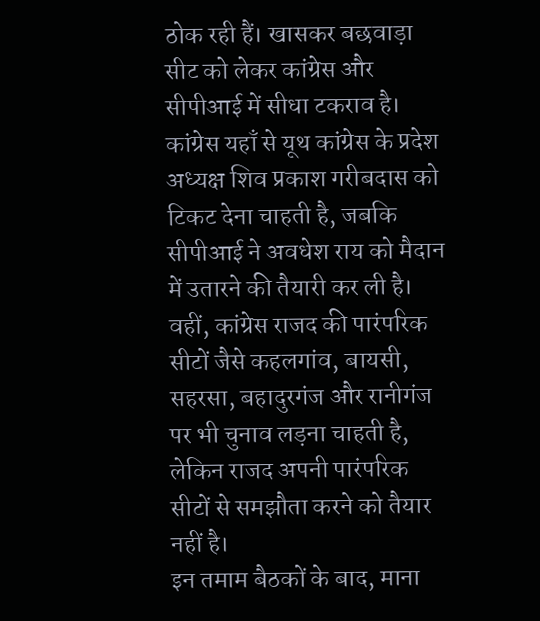ठोक रही हैं। खासकर बछवाड़ा सीट को लेकर कांग्रेस और सीपीआई में सीधा टकराव है। कांग्रेस यहाँ से यूथ कांग्रेस के प्रदेश अध्यक्ष शिव प्रकाश गरीबदास को टिकट देना चाहती है, जबकि सीपीआई ने अवधेश राय को मैदान में उतारने की तैयारी कर ली है।
वहीं, कांग्रेस राजद की पारंपरिक सीटों जैसे कहलगांव, बायसी, सहरसा, बहादुरगंज और रानीगंज पर भी चुनाव लड़ना चाहती है, लेकिन राजद अपनी पारंपरिक सीटों से समझौता करने को तैयार नहीं है।
इन तमाम बैठकों के बाद, माना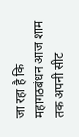जा रहा है कि महागठबंधन आज शाम तक अपनी सीट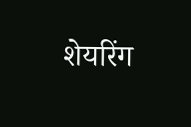शेयरिंग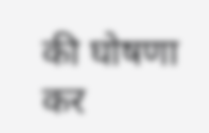की घोषणा कर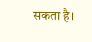सकता है।